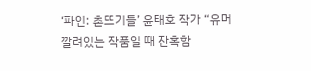‘파인: 촌뜨기들’ 윤태호 작가 “유머 깔려있는 작품일 때 잔혹함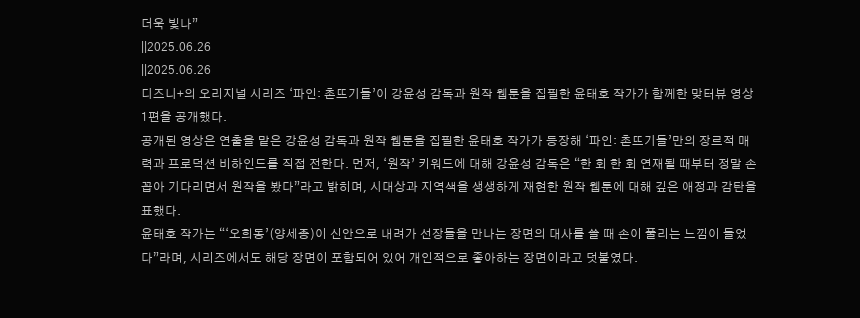더욱 빛나”
||2025.06.26
||2025.06.26
디즈니+의 오리지널 시리즈 ‘파인: 촌뜨기들’이 강윤성 감독과 원작 웹툰을 집필한 윤태호 작가가 함께한 맞터뷰 영상 1편을 공개했다.
공개된 영상은 연출을 맡은 강윤성 감독과 원작 웹툰을 집필한 윤태호 작가가 등장해 ‘파인: 촌뜨기들’만의 장르적 매력과 프로덕션 비하인드를 직접 전한다. 먼저, ‘원작’ 키워드에 대해 강윤성 감독은 “한 회 한 회 연재될 때부터 정말 손꼽아 기다리면서 원작을 봤다”라고 밝히며, 시대상과 지역색을 생생하게 재현한 원작 웹툰에 대해 깊은 애정과 감탄을 표했다.
윤태호 작가는 “‘오희동’(양세종)이 신안으로 내려가 선장들을 만나는 장면의 대사를 쓸 때 손이 풀리는 느낌이 들었다”라며, 시리즈에서도 해당 장면이 포함되어 있어 개인적으로 좋아하는 장면이라고 덧붙였다.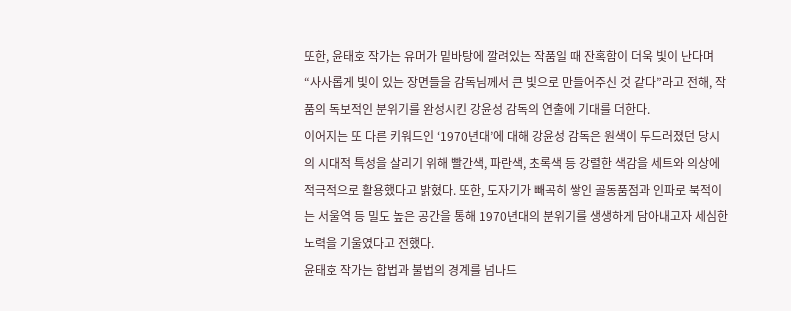또한, 윤태호 작가는 유머가 밑바탕에 깔려있는 작품일 때 잔혹함이 더욱 빛이 난다며 “사사롭게 빛이 있는 장면들을 감독님께서 큰 빛으로 만들어주신 것 같다”라고 전해, 작품의 독보적인 분위기를 완성시킨 강윤성 감독의 연출에 기대를 더한다.
이어지는 또 다른 키워드인 ‘1970년대’에 대해 강윤성 감독은 원색이 두드러졌던 당시의 시대적 특성을 살리기 위해 빨간색, 파란색, 초록색 등 강렬한 색감을 세트와 의상에 적극적으로 활용했다고 밝혔다. 또한, 도자기가 빼곡히 쌓인 골동품점과 인파로 북적이는 서울역 등 밀도 높은 공간을 통해 1970년대의 분위기를 생생하게 담아내고자 세심한 노력을 기울였다고 전했다.
윤태호 작가는 합법과 불법의 경계를 넘나드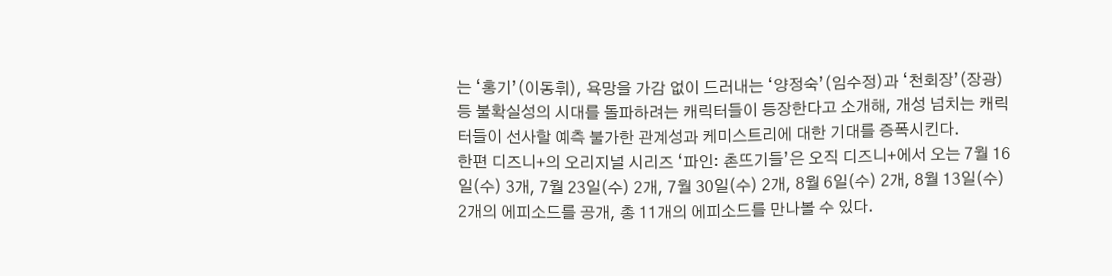는 ‘홍기’(이동휘), 욕망을 가감 없이 드러내는 ‘양정숙’(임수정)과 ‘천회장’(장광) 등 불확실성의 시대를 돌파하려는 캐릭터들이 등장한다고 소개해, 개성 넘치는 캐릭터들이 선사할 예측 불가한 관계성과 케미스트리에 대한 기대를 증폭시킨다.
한편 디즈니+의 오리지널 시리즈 ‘파인: 촌뜨기들’은 오직 디즈니+에서 오는 7월 16일(수) 3개, 7월 23일(수) 2개, 7월 30일(수) 2개, 8월 6일(수) 2개, 8월 13일(수) 2개의 에피소드를 공개, 총 11개의 에피소드를 만나볼 수 있다.